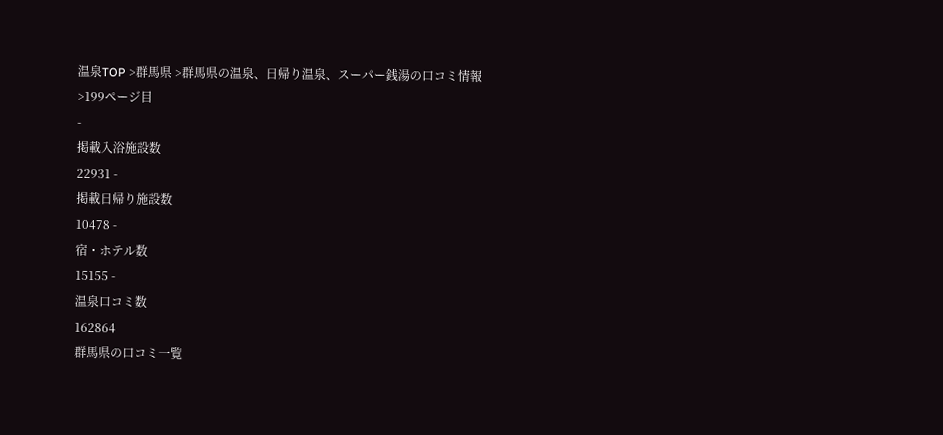温泉TOP >群馬県 >群馬県の温泉、日帰り温泉、スーパー銭湯の口コミ情報 >199ページ目
-
掲載入浴施設数
22931 -
掲載日帰り施設数
10478 -
宿・ホテル数
15155 -
温泉口コミ数
162864
群馬県の口コミ一覧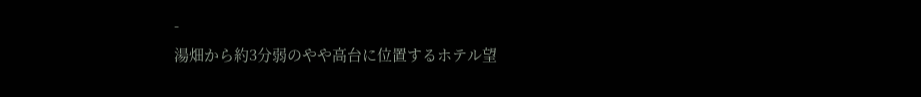-
湯畑から約3分弱のやや高台に位置するホテル望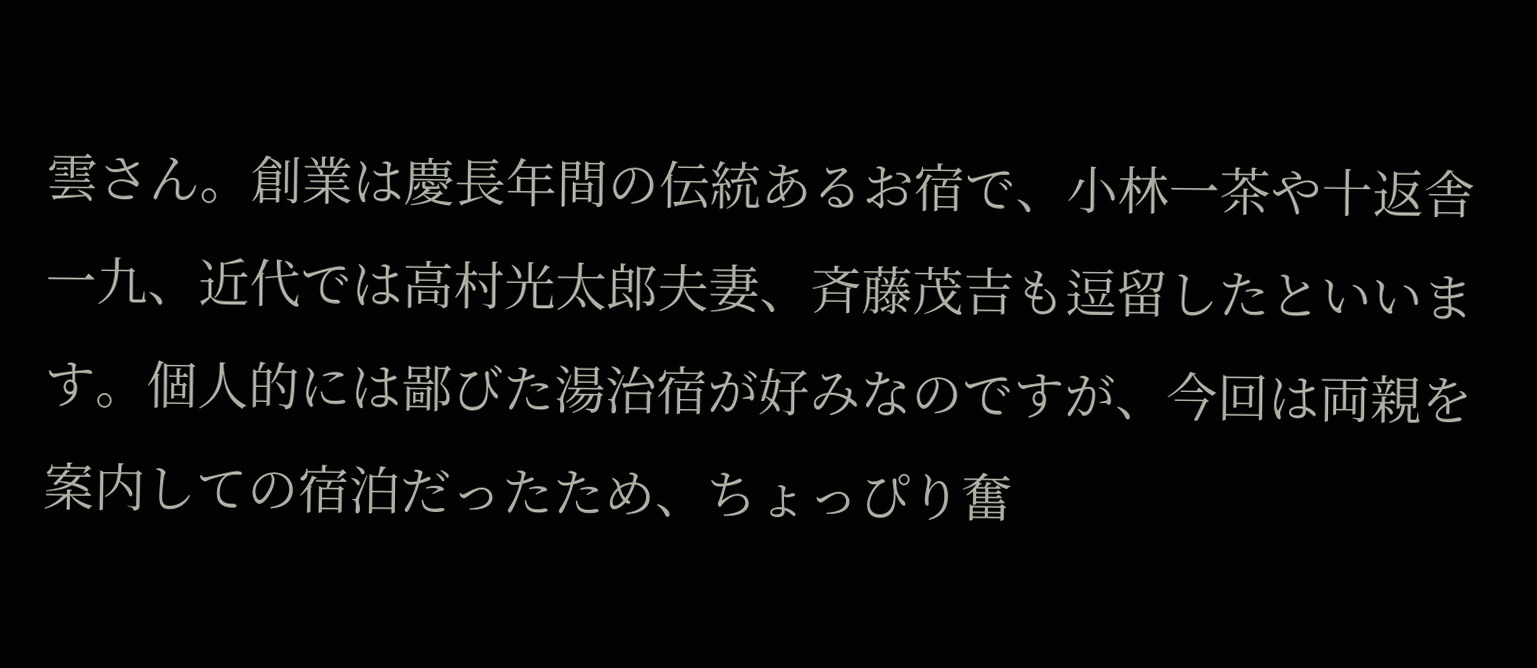雲さん。創業は慶長年間の伝統あるお宿で、小林一茶や十返舎一九、近代では高村光太郎夫妻、斉藤茂吉も逗留したといいます。個人的には鄙びた湯治宿が好みなのですが、今回は両親を案内しての宿泊だったため、ちょっぴり奮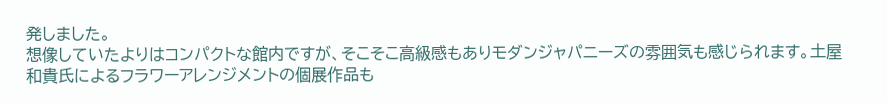発しました。
想像していたよりはコンパクトな館内ですが、そこそこ高級感もありモダンジャパニーズの雰囲気も感じられます。土屋和貴氏によるフラワーアレンジメントの個展作品も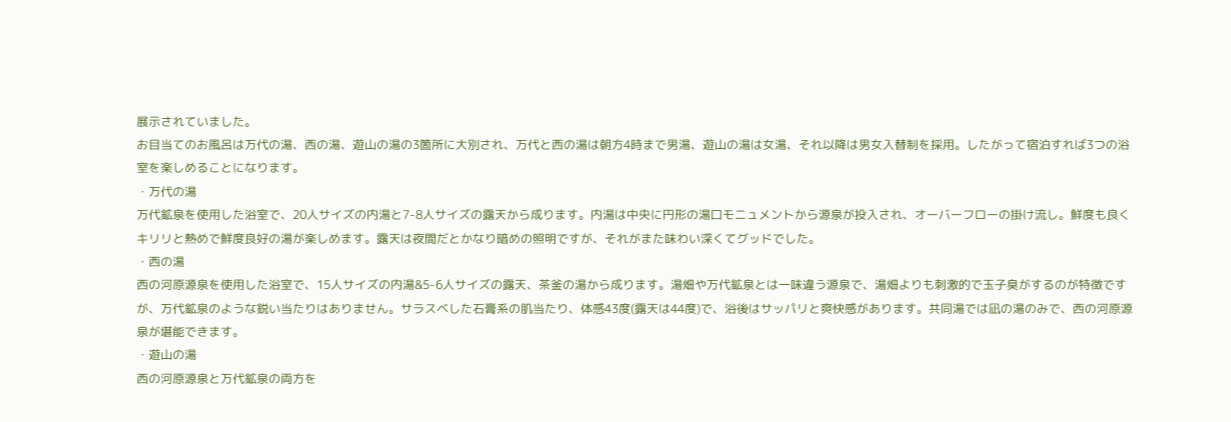展示されていました。
お目当てのお風呂は万代の湯、西の湯、遊山の湯の3箇所に大別され、万代と西の湯は朝方4時まで男湯、遊山の湯は女湯、それ以降は男女入替制を採用。したがって宿泊すれば3つの浴室を楽しめることになります。
・万代の湯
万代鉱泉を使用した浴室で、20人サイズの内湯と7-8人サイズの露天から成ります。内湯は中央に円形の湯口モニュメントから源泉が投入され、オーバーフローの掛け流し。鮮度も良くキリリと熱めで鮮度良好の湯が楽しめます。露天は夜間だとかなり暗めの照明ですが、それがまた味わい深くてグッドでした。
・西の湯
西の河原源泉を使用した浴室で、15人サイズの内湯&5-6人サイズの露天、茶釜の湯から成ります。湯畑や万代鉱泉とは一味違う源泉で、湯畑よりも刺激的で玉子臭がするのが特徴ですが、万代鉱泉のような鋭い当たりはありません。サラスベした石膏系の肌当たり、体感43度(露天は44度)で、浴後はサッパリと爽快感があります。共同湯では凪の湯のみで、西の河原源泉が堪能できます。
・遊山の湯
西の河原源泉と万代鉱泉の両方を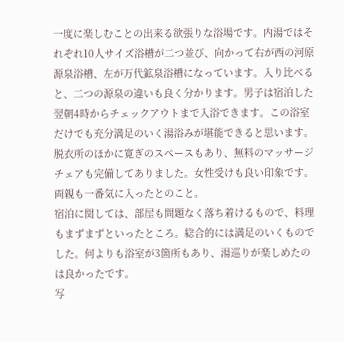一度に楽しむことの出来る欲張りな浴場です。内湯ではそれぞれ10人サイズ浴槽が二つ並び、向かって右が西の河原源泉浴槽、左が万代鉱泉浴槽になっています。入り比べると、二つの源泉の違いも良く分かります。男子は宿泊した翌朝4時からチェックアウトまで入浴できます。この浴室だけでも充分満足のいく湯浴みが堪能できると思います。脱衣所のほかに寛ぎのスペースもあり、無料のマッサージチェアも完備してありました。女性受けも良い印象です。両親も一番気に入ったとのこと。
宿泊に関しては、部屋も問題なく落ち着けるもので、料理もまずまずといったところ。総合的には満足のいくものでした。何よりも浴室が3箇所もあり、湯巡りが楽しめたのは良かったです。
写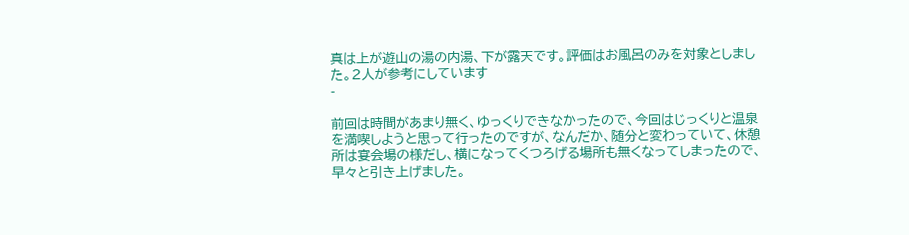真は上が遊山の湯の内湯、下が露天です。評価はお風呂のみを対象としました。2人が参考にしています
-

前回は時間があまり無く、ゆっくりできなかったので、今回はじっくりと温泉を満喫しようと思って行ったのですが、なんだか、随分と変わっていて、休憩所は宴会場の様だし、横になってくつろげる場所も無くなってしまったので、早々と引き上げました。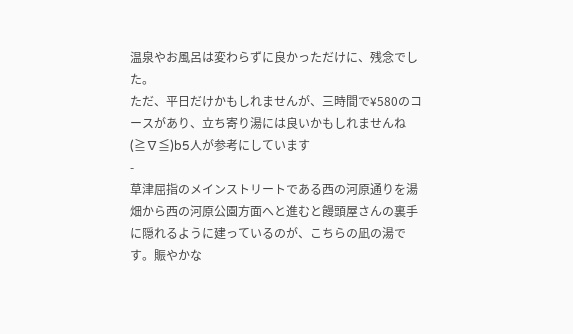温泉やお風呂は変わらずに良かっただけに、残念でした。
ただ、平日だけかもしれませんが、三時間で¥580のコースがあり、立ち寄り湯には良いかもしれませんね(≧∇≦)b5人が参考にしています
-
草津屈指のメインストリートである西の河原通りを湯畑から西の河原公園方面へと進むと饅頭屋さんの裏手に隠れるように建っているのが、こちらの凪の湯です。賑やかな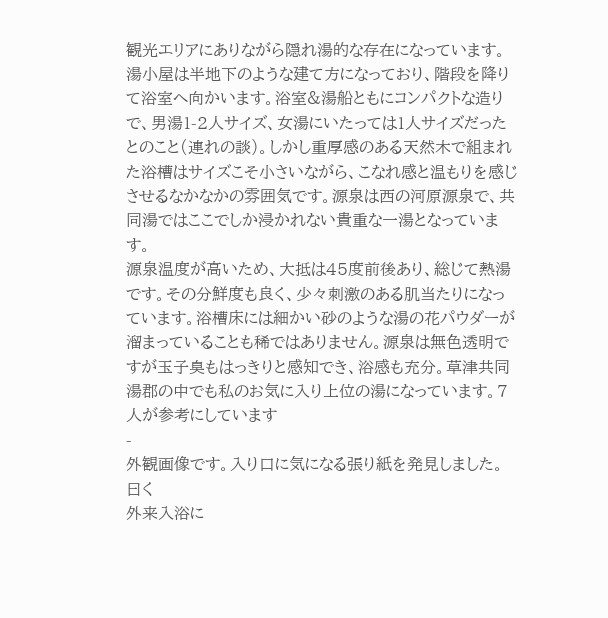観光エリアにありながら隠れ湯的な存在になっています。
湯小屋は半地下のような建て方になっており、階段を降りて浴室へ向かいます。浴室&湯船ともにコンパクトな造りで、男湯1-2人サイズ、女湯にいたっては1人サイズだったとのこと(連れの談)。しかし重厚感のある天然木で組まれた浴槽はサイズこそ小さいながら、こなれ感と温もりを感じさせるなかなかの雰囲気です。源泉は西の河原源泉で、共同湯ではここでしか浸かれない貴重な一湯となっています。
源泉温度が高いため、大抵は45度前後あり、総じて熱湯です。その分鮮度も良く、少々刺激のある肌当たりになっています。浴槽床には細かい砂のような湯の花パウダーが溜まっていることも稀ではありません。源泉は無色透明ですが玉子臭もはっきりと感知でき、浴感も充分。草津共同湯郡の中でも私のお気に入り上位の湯になっています。7人が参考にしています
-
外観画像です。入り口に気になる張り紙を発見しました。
曰く
外来入浴に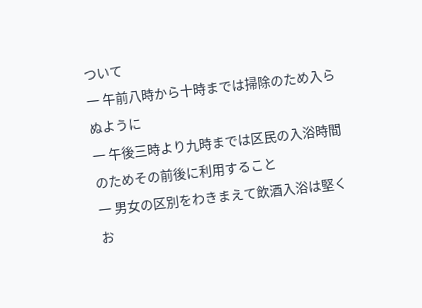ついて
一 午前八時から十時までは掃除のため入らぬように
一 午後三時より九時までは区民の入浴時間のためその前後に利用すること
一 男女の区別をわきまえて飲酒入浴は堅くお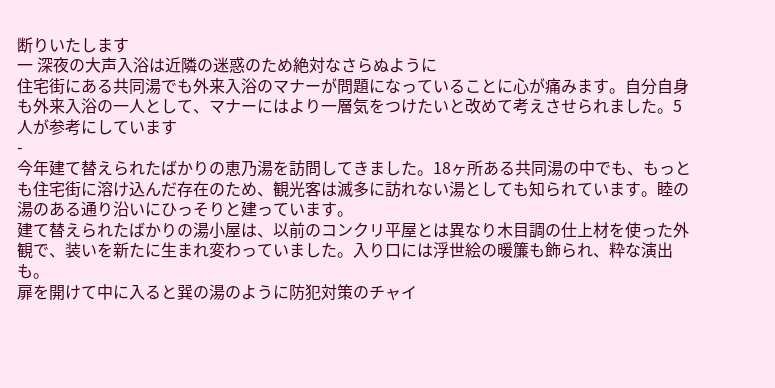断りいたします
一 深夜の大声入浴は近隣の迷惑のため絶対なさらぬように
住宅街にある共同湯でも外来入浴のマナーが問題になっていることに心が痛みます。自分自身も外来入浴の一人として、マナーにはより一層気をつけたいと改めて考えさせられました。5人が参考にしています
-
今年建て替えられたばかりの恵乃湯を訪問してきました。18ヶ所ある共同湯の中でも、もっとも住宅街に溶け込んだ存在のため、観光客は滅多に訪れない湯としても知られています。睦の湯のある通り沿いにひっそりと建っています。
建て替えられたばかりの湯小屋は、以前のコンクリ平屋とは異なり木目調の仕上材を使った外観で、装いを新たに生まれ変わっていました。入り口には浮世絵の暖簾も飾られ、粋な演出も。
扉を開けて中に入ると巽の湯のように防犯対策のチャイ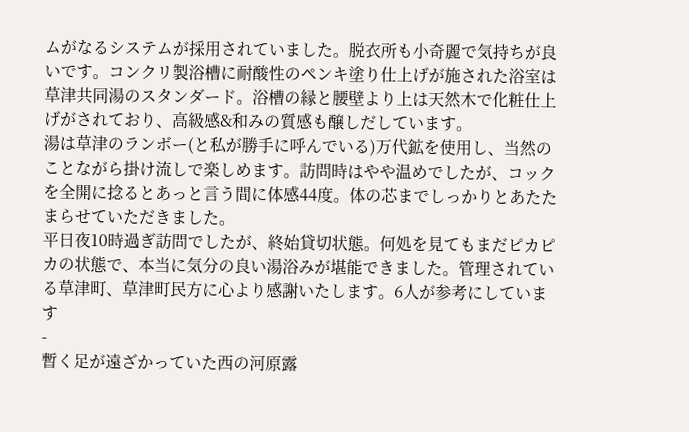ムがなるシステムが採用されていました。脱衣所も小奇麗で気持ちが良いです。コンクリ製浴槽に耐酸性のペンキ塗り仕上げが施された浴室は草津共同湯のスタンダード。浴槽の縁と腰壁より上は天然木で化粧仕上げがされており、高級感&和みの質感も醸しだしています。
湯は草津のランボー(と私が勝手に呼んでいる)万代鉱を使用し、当然のことながら掛け流しで楽しめます。訪問時はやや温めでしたが、コックを全開に捻るとあっと言う間に体感44度。体の芯までしっかりとあたたまらせていただきました。
平日夜10時過ぎ訪問でしたが、終始貸切状態。何処を見てもまだピカピカの状態で、本当に気分の良い湯浴みが堪能できました。管理されている草津町、草津町民方に心より感謝いたします。6人が参考にしています
-
暫く足が遠ざかっていた西の河原露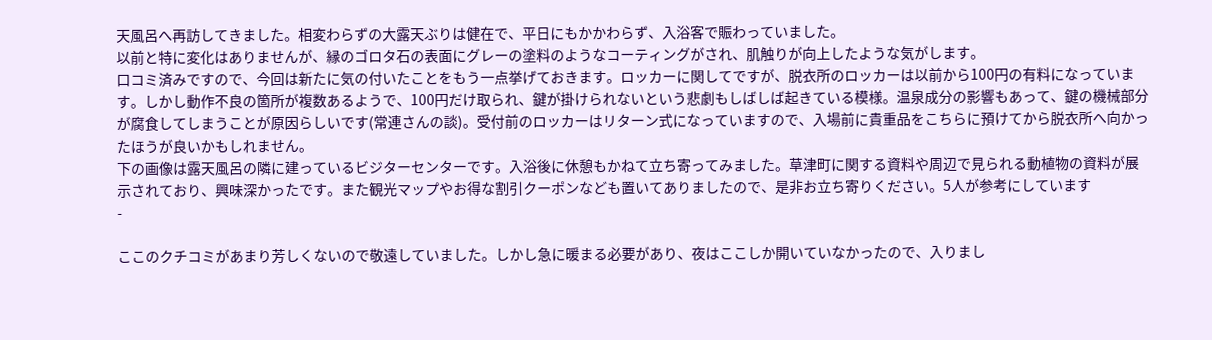天風呂へ再訪してきました。相変わらずの大露天ぶりは健在で、平日にもかかわらず、入浴客で賑わっていました。
以前と特に変化はありませんが、縁のゴロタ石の表面にグレーの塗料のようなコーティングがされ、肌触りが向上したような気がします。
口コミ済みですので、今回は新たに気の付いたことをもう一点挙げておきます。ロッカーに関してですが、脱衣所のロッカーは以前から100円の有料になっています。しかし動作不良の箇所が複数あるようで、100円だけ取られ、鍵が掛けられないという悲劇もしばしば起きている模様。温泉成分の影響もあって、鍵の機械部分が腐食してしまうことが原因らしいです(常連さんの談)。受付前のロッカーはリターン式になっていますので、入場前に貴重品をこちらに預けてから脱衣所へ向かったほうが良いかもしれません。
下の画像は露天風呂の隣に建っているビジターセンターです。入浴後に休憩もかねて立ち寄ってみました。草津町に関する資料や周辺で見られる動植物の資料が展示されており、興味深かったです。また観光マップやお得な割引クーポンなども置いてありましたので、是非お立ち寄りください。5人が参考にしています
-

ここのクチコミがあまり芳しくないので敬遠していました。しかし急に暖まる必要があり、夜はここしか開いていなかったので、入りまし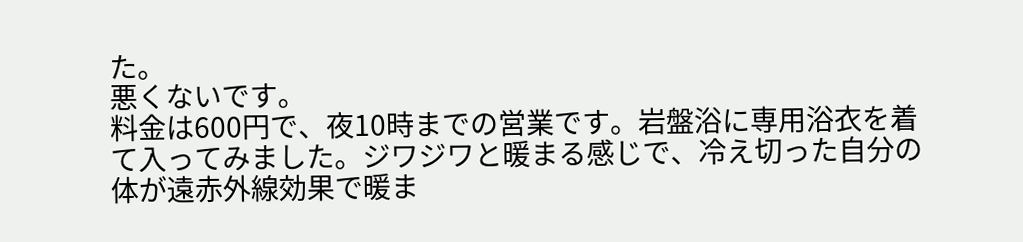た。
悪くないです。
料金は600円で、夜10時までの営業です。岩盤浴に専用浴衣を着て入ってみました。ジワジワと暖まる感じで、冷え切った自分の体が遠赤外線効果で暖ま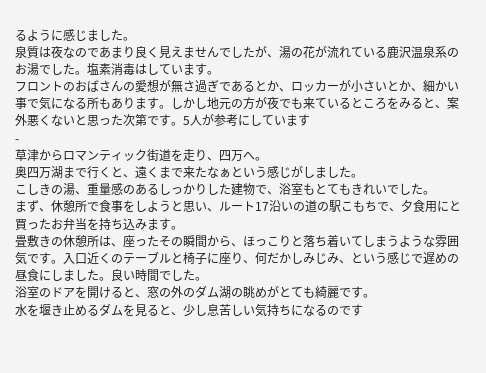るように感じました。
泉質は夜なのであまり良く見えませんでしたが、湯の花が流れている鹿沢温泉系のお湯でした。塩素消毒はしています。
フロントのおばさんの愛想が無さ過ぎであるとか、ロッカーが小さいとか、細かい事で気になる所もあります。しかし地元の方が夜でも来ているところをみると、案外悪くないと思った次第です。5人が参考にしています
-
草津からロマンティック街道を走り、四万へ。
奥四万湖まで行くと、遠くまで来たなぁという感じがしました。
こしきの湯、重量感のあるしっかりした建物で、浴室もとてもきれいでした。
まず、休憩所で食事をしようと思い、ルート17沿いの道の駅こもちで、夕食用にと買ったお弁当を持ち込みます。
畳敷きの休憩所は、座ったその瞬間から、ほっこりと落ち着いてしまうような雰囲気です。入口近くのテーブルと椅子に座り、何だかしみじみ、という感じで遅めの昼食にしました。良い時間でした。
浴室のドアを開けると、窓の外のダム湖の眺めがとても綺麗です。
水を堰き止めるダムを見ると、少し息苦しい気持ちになるのです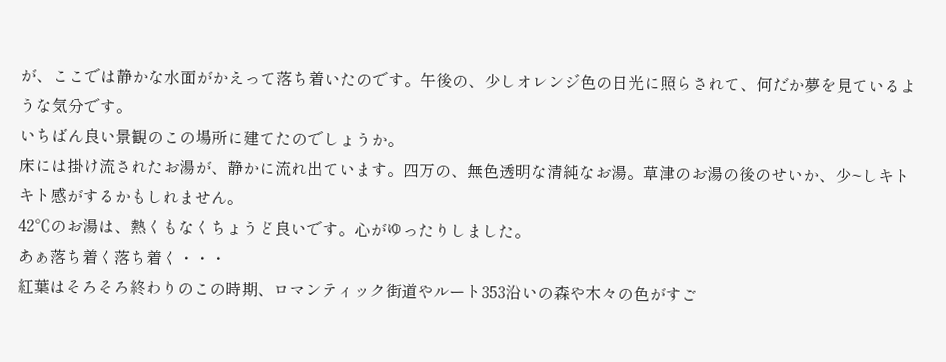が、ここでは静かな水面がかえって落ち着いたのです。午後の、少しオレンジ色の日光に照らされて、何だか夢を見ているような気分です。
いちばん良い景観のこの場所に建てたのでしょうか。
床には掛け流されたお湯が、静かに流れ出ています。四万の、無色透明な清純なお湯。草津のお湯の後のせいか、少~しキトキト感がするかもしれません。
42℃のお湯は、熱くもなくちょうど良いです。心がゆったりしました。
あぁ落ち着く落ち着く・・・
紅葉はそろそろ終わりのこの時期、ロマンティック街道やルート353沿いの森や木々の色がすご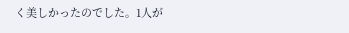く美しかったのでした。1人が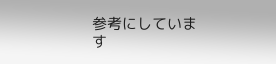参考にしています